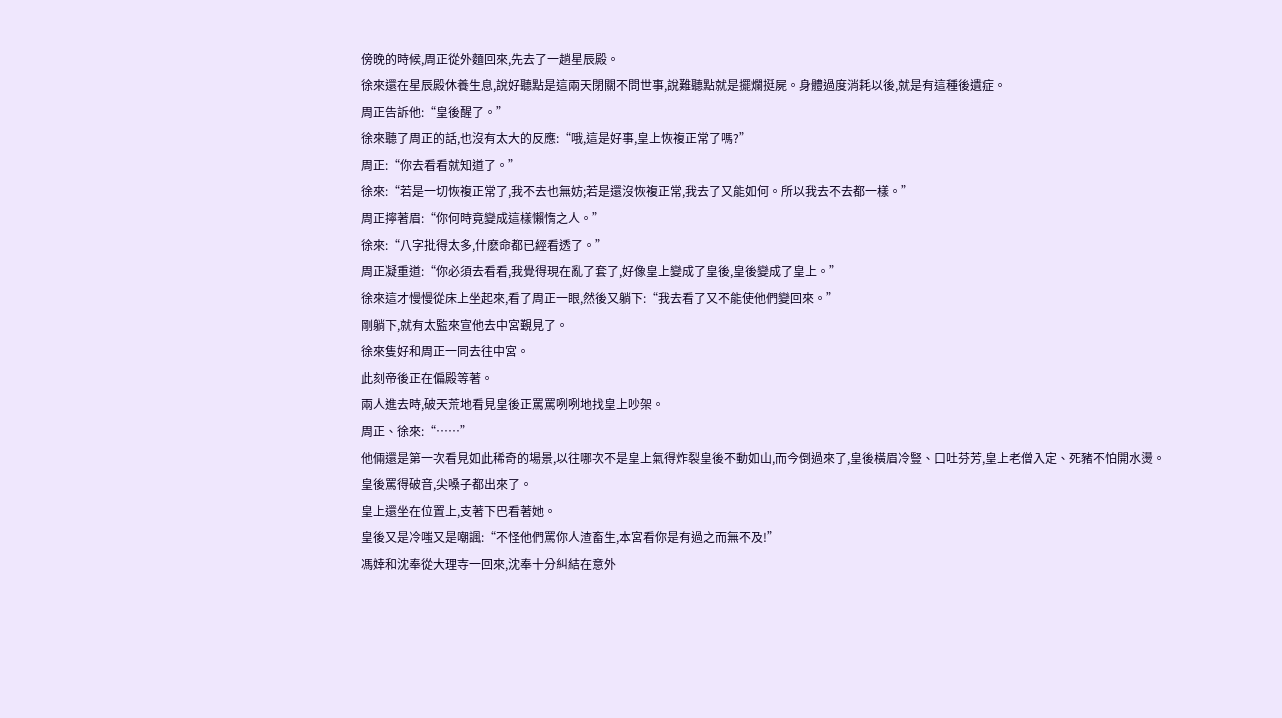傍晚的時候,周正從外麵回來,先去了一趟星辰殿。
徐來還在星辰殿休養生息,說好聽點是這兩天閉關不問世事,說難聽點就是擺爛挺屍。身體過度消耗以後,就是有這種後遺症。
周正告訴他:“皇後醒了。”
徐來聽了周正的話,也沒有太大的反應:“哦,這是好事,皇上恢複正常了嗎?”
周正:“你去看看就知道了。”
徐來:“若是一切恢複正常了,我不去也無妨;若是還沒恢複正常,我去了又能如何。所以我去不去都一樣。”
周正擰著眉:“你何時竟變成這樣懶惰之人。”
徐來:“八字批得太多,什麽命都已經看透了。”
周正凝重道:“你必須去看看,我覺得現在亂了套了,好像皇上變成了皇後,皇後變成了皇上。”
徐來這才慢慢從床上坐起來,看了周正一眼,然後又躺下:“我去看了又不能使他們變回來。”
剛躺下,就有太監來宣他去中宮覲見了。
徐來隻好和周正一同去往中宮。
此刻帝後正在偏殿等著。
兩人進去時,破天荒地看見皇後正罵罵咧咧地找皇上吵架。
周正、徐來:“……”
他倆還是第一次看見如此稀奇的場景,以往哪次不是皇上氣得炸裂皇後不動如山,而今倒過來了,皇後橫眉冷豎、口吐芬芳,皇上老僧入定、死豬不怕開水燙。
皇後罵得破音,尖嗓子都出來了。
皇上還坐在位置上,支著下巴看著她。
皇後又是冷嗤又是嘲諷:“不怪他們罵你人渣畜生,本宮看你是有過之而無不及!”
馮婞和沈奉從大理寺一回來,沈奉十分糾結在意外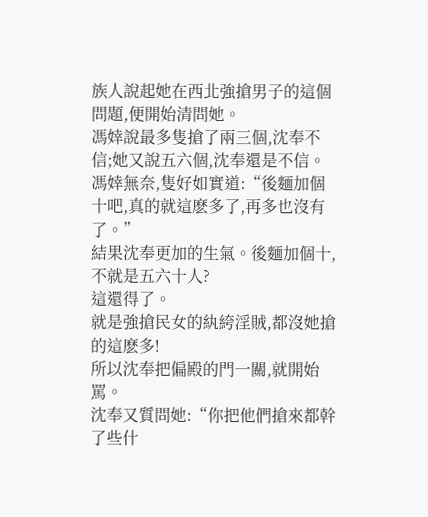族人說起她在西北強搶男子的這個問題,便開始清問她。
馮婞說最多隻搶了兩三個,沈奉不信;她又說五六個,沈奉還是不信。
馮婞無奈,隻好如實道:“後麵加個十吧,真的就這麽多了,再多也沒有了。”
結果沈奉更加的生氣。後麵加個十,不就是五六十人?
這還得了。
就是強搶民女的紈絝淫賊,都沒她搶的這麽多!
所以沈奉把偏殿的門一關,就開始罵。
沈奉又質問她:“你把他們搶來都幹了些什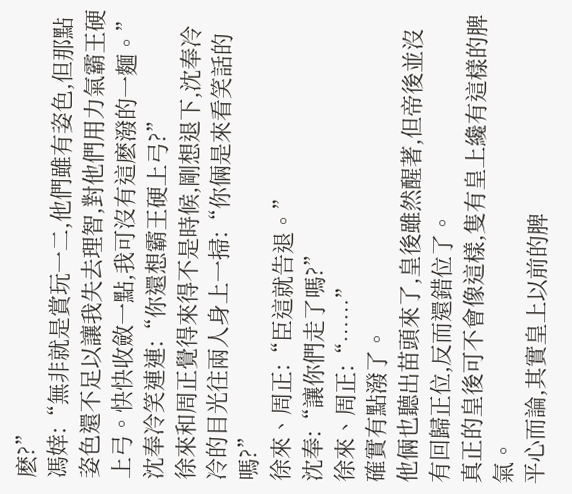麽?”
馮婞:“無非就是賞玩一二,他們雖有姿色,但那點姿色還不足以讓我失去理智,對他們用力氣霸王硬上弓。快快收斂一點,我可沒有這麽潑的一麵。”
沈奉冷笑連連:“你還想霸王硬上弓?”
徐來和周正覺得來得不是時候,剛想退下,沈奉冷冷的目光往兩人身上一掃:“你倆是來看笑話的嗎?”
徐來、周正:“臣這就告退。”
沈奉:“讓你們走了嗎?”
徐來、周正:“……”
確實有點潑了。
他倆也聽出苗頭來了,皇後雖然醒著,但帝後並沒有回歸正位,反而還錯位了。
真正的皇後可不會像這樣,隻有皇上纔有這樣的脾氣。
平心而論,其實皇上以前的脾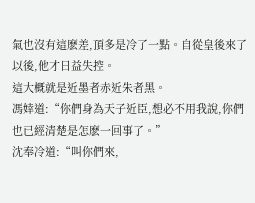氣也沒有這麽差,頂多是冷了一點。自從皇後來了以後,他才日益失控。
這大概就是近墨者赤近朱者黑。
馮婞道:“你們身為天子近臣,想必不用我說,你們也已經清楚是怎麽一回事了。”
沈奉冷道:“叫你們來,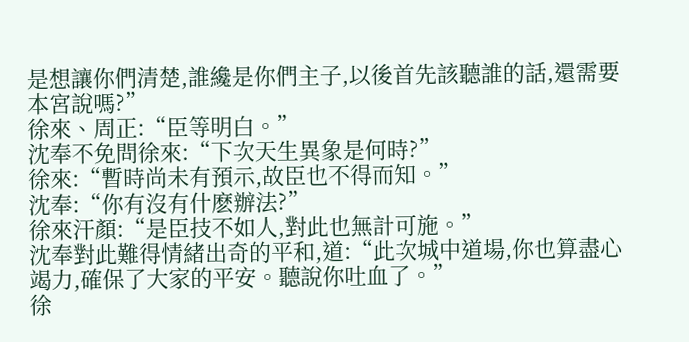是想讓你們清楚,誰纔是你們主子,以後首先該聽誰的話,還需要本宮說嗎?”
徐來、周正:“臣等明白。”
沈奉不免問徐來:“下次天生異象是何時?”
徐來:“暫時尚未有預示,故臣也不得而知。”
沈奉:“你有沒有什麽辦法?”
徐來汗顏:“是臣技不如人,對此也無計可施。”
沈奉對此難得情緒出奇的平和,道:“此次城中道場,你也算盡心竭力,確保了大家的平安。聽說你吐血了。”
徐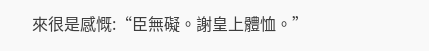來很是感慨:“臣無礙。謝皇上體恤。”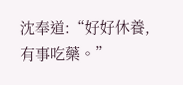沈奉道:“好好休養,有事吃藥。”